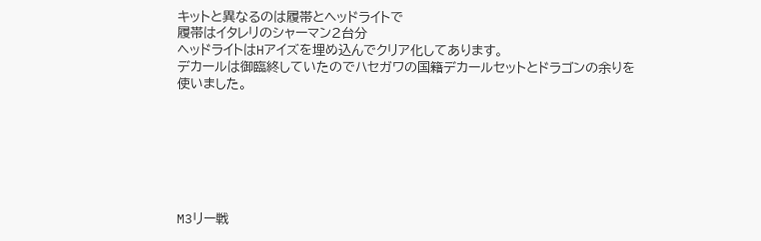キットと異なるのは履帯とヘッドライトで
履帯はイタレリのシャーマン2台分
ヘッドライトはHアイズを埋め込んでクリア化してあります。
デカールは御臨終していたのでハセガワの国籍デカールセットとドラゴンの余りを使いました。







M3リー戦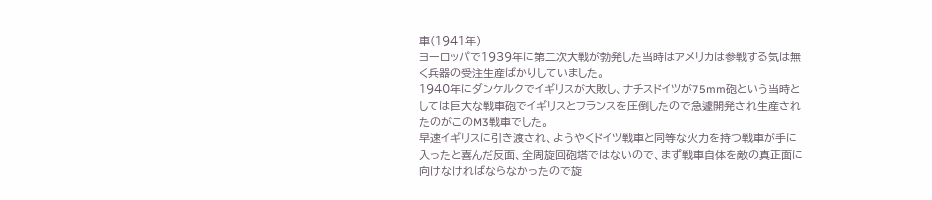車(1941年)
ヨーロッパで1939年に第二次大戦が勃発した当時はアメリカは参戦する気は無く兵器の受注生産ばかりしていました。
1940年にダンケルクでイギリスが大敗し、ナチスドイツが75mm砲という当時としては巨大な戦車砲でイギリスとフランスを圧倒したので急遽開発され生産されたのがこのM3戦車でした。
早速イギリスに引き渡され、ようやくドイツ戦車と同等な火力を持つ戦車が手に入ったと喜んだ反面、全周旋回砲塔ではないので、まず戦車自体を敵の真正面に向けなければならなかったので旋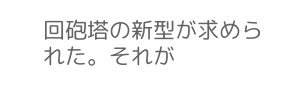回砲塔の新型が求められた。それが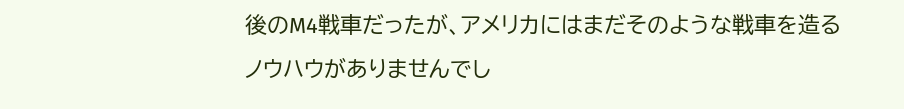後のM4戦車だったが、アメリカにはまだそのような戦車を造るノウハウがありませんでし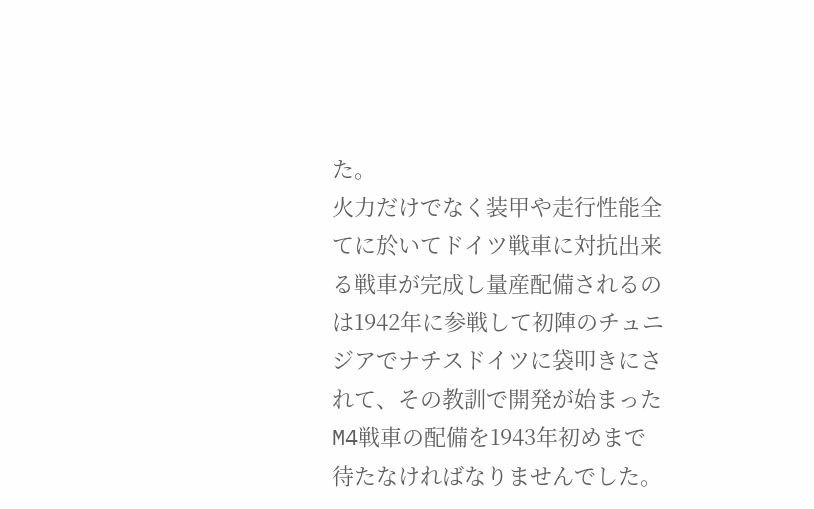た。
火力だけでなく装甲や走行性能全てに於いてドイツ戦車に対抗出来る戦車が完成し量産配備されるのは1942年に参戦して初陣のチュニジアでナチスドイツに袋叩きにされて、その教訓で開発が始まったM4戦車の配備を1943年初めまで待たなければなりませんでした。